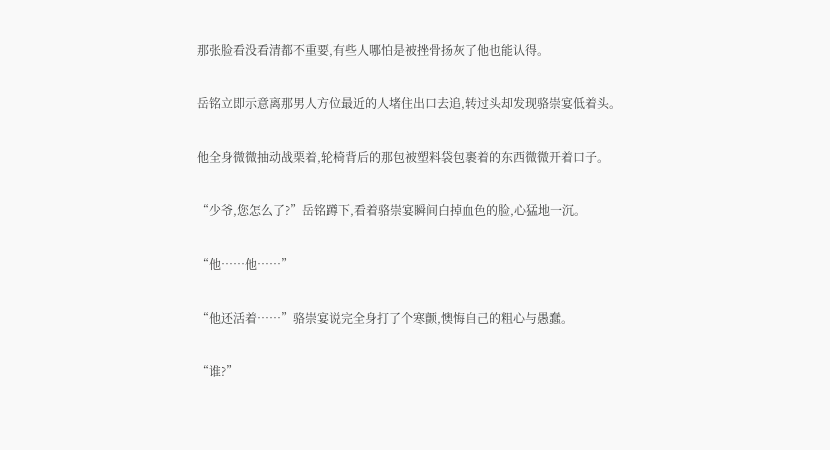那张脸看没看清都不重要,有些人哪怕是被挫骨扬灰了他也能认得。

岳铭立即示意离那男人方位最近的人堵住出口去追,转过头却发现骆崇宴低着头。

他全身微微抽动战栗着,轮椅背后的那包被塑料袋包裹着的东西微微开着口子。

“少爷,您怎么了?”岳铭蹲下,看着骆崇宴瞬间白掉血色的脸,心猛地一沉。

“他……他……”

“他还活着……”骆崇宴说完全身打了个寒颤,懊悔自己的粗心与愚蠢。

“谁?”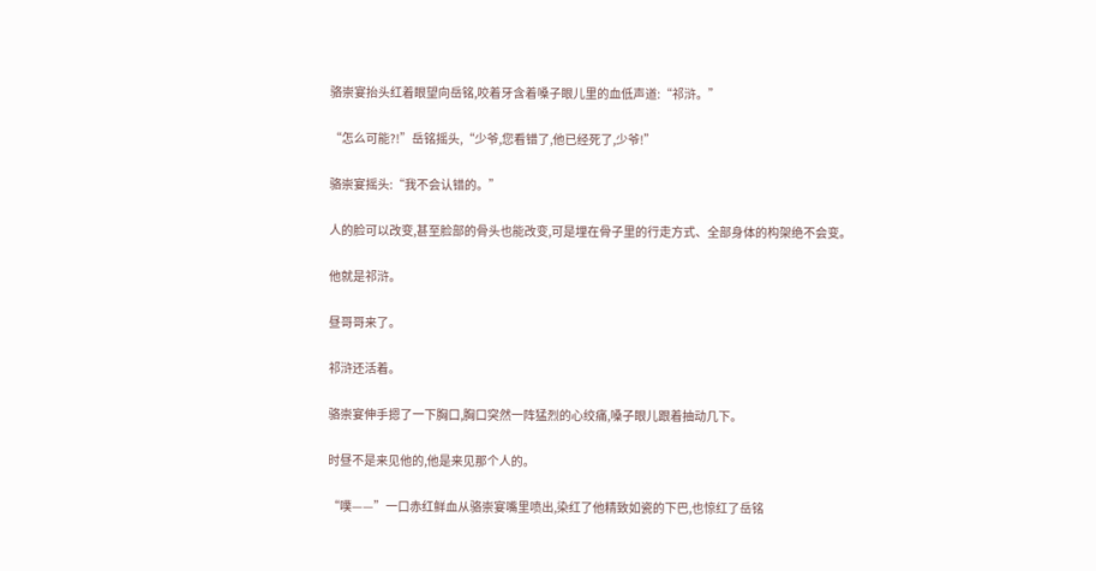骆崇宴抬头红着眼望向岳铭,咬着牙含着嗓子眼儿里的血低声道:“祁浒。”

“怎么可能?!”岳铭摇头,“少爷,您看错了,他已经死了,少爷!”

骆崇宴摇头:“我不会认错的。”

人的脸可以改变,甚至脸部的骨头也能改变,可是埋在骨子里的行走方式、全部身体的构架绝不会变。

他就是祁浒。

昼哥哥来了。

祁浒还活着。

骆崇宴伸手摁了一下胸口,胸口突然一阵猛烈的心绞痛,嗓子眼儿跟着抽动几下。

时昼不是来见他的,他是来见那个人的。

“噗——”一口赤红鲜血从骆崇宴嘴里喷出,染红了他精致如瓷的下巴,也惊红了岳铭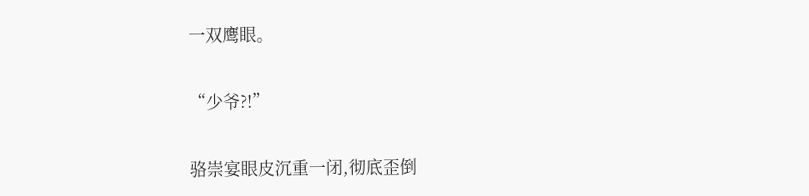一双鹰眼。

“少爷?!”

骆崇宴眼皮沉重一闭,彻底歪倒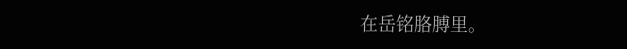在岳铭胳膊里。